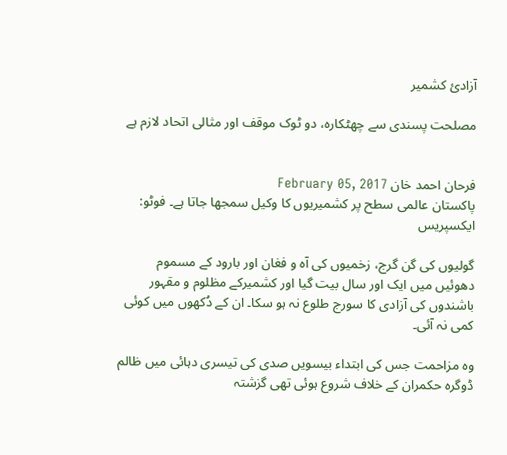آزادیٔ کشمیر

مصلحت پسندی سے چھٹکارہ، دو ٹوک موقف اور مثالی اتحاد لازم ہے


فرحان احمد خان February 05, 2017
پاکستان عالمی سطح پر کشمیریوں کا وکیل سمجھا جاتا ہے۔ فوٹو: ایکسپریس

گولیوں کی گن گرج، زخمیوں کی آہ و فغان اور بارود کے مسموم دھوئیں میں ایک اور سال بیت گیا اور کشمیرکے مظلوم و مقہور باشندوں کی آزادی کا سورج طلوع نہ ہو سکا۔ ان کے دُکھوں میں کوئی کمی نہ آئی۔

وہ مزاحمت جس کی ابتداء بیسویں صدی کی تیسری دہائی میں ظالم ڈوگرہ حکمران کے خلاف شروع ہوئی تھی گزشتہ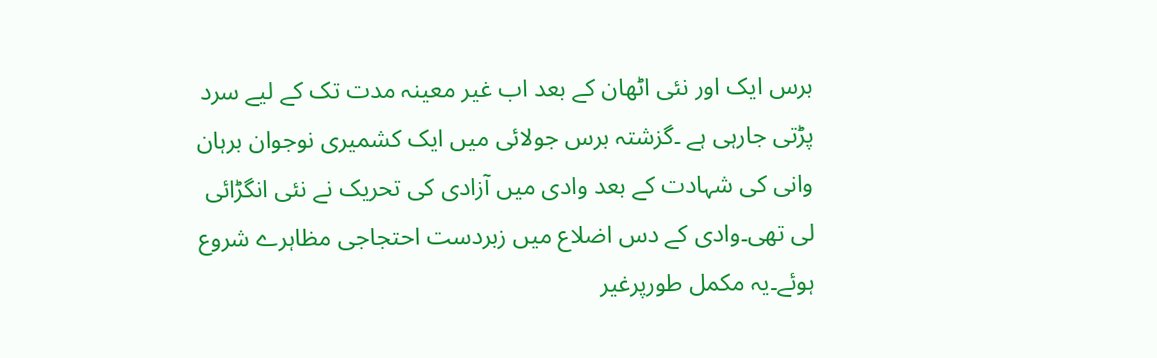برس ایک اور نئی اٹھان کے بعد اب غیر معینہ مدت تک کے لیے سرد پڑتی جارہی ہے ۔گزشتہ برس جولائی میں ایک کشمیری نوجوان برہان وانی کی شہادت کے بعد وادی میں آزادی کی تحریک نے نئی انگڑائی لی تھی۔وادی کے دس اضلاع میں زبردست احتجاجی مظاہرے شروع ہوئے۔یہ مکمل طورپرغیر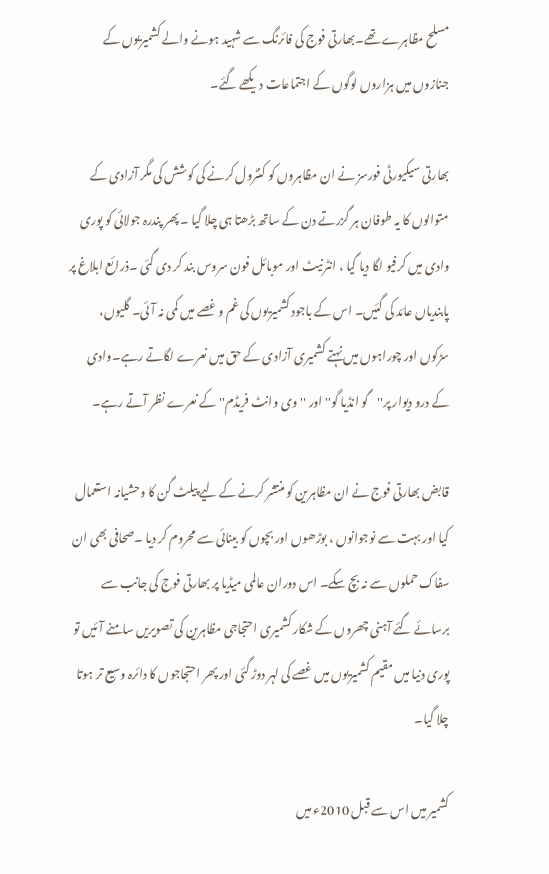مسلح مظاہرے تھے۔بھارتی فوج کی فائرنگ سے شہید ہونے والے کشمیریوں کے جنازوں میں ہزاروں لوگوں کے اجتماعات دیکھے گئے۔

بھارتی سیکیورٹی فورسز نے ان مظاہروں کو کنٹرول کرنے کی کوشش کی مگر آزادی کے متوالوں کا یہ طوفان ہر گزرتے دن کے ساتھ بڑھتا ہی چلا گیا ۔ پھر پندرہ جولائی کو پوری وادی میں کرفیو لگا دیا گیا ، انٹرنیٹ اور موبائل فون سروس بند کر دی گئی ۔ذرائع ابلاغ پر پابندیاں عائد کی گئیں۔ اس کے باجود کشمیریوں کی غم و غصے میں کمی نہ آئی۔ گلیوں، سڑکوں اور چوراہوں میں نہتے کشمیری آزادی کے حق میں نعرے لگاتے رہے۔وادی کے درو دیوار پر''گو انڈیا گو'' اور ''وی وانٹ فریڈم'' کے نعرے نظر آتے رہے۔

قابض بھارتی فوج نے ان مظاہرین کو منتشر کرنے کے لیے پیلٹ گن کا وحشیانہ استعمال کیا اور بہت سے نوجوانوں ، بوڑھوں اور بچوں کو بینائی سے محروم کر دیا ۔صحافی بھی ان سفاک حملوں سے نہ بچ سکے۔ اس دوران عالمی میڈیا پر بھارتی فوج کی جانب سے برسائے گئے آہنی چھروں کے شکار کشمیری احتجاجی مظاہرین کی تصویریں سامنے آئیں تو پوری دنیا میں مقیم کشمیریوں میں غصے کی لہر دوڑ گئی اور پھر احتجاجوں کا دائرہ وسیع تر ہوتا چلا گیا۔

کشمیر میں اس سے قبل 2010ء میں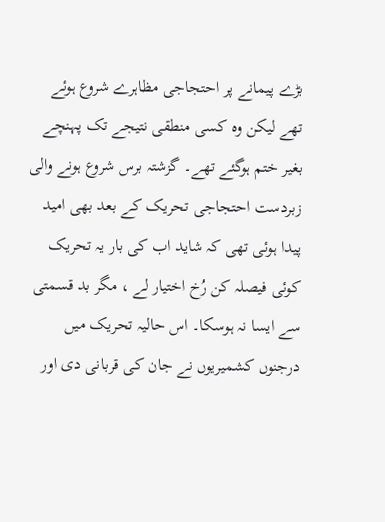بڑے پیمانے پر احتجاجی مظاہرے شروع ہوئے تھے لیکن وہ کسی منطقی نتیجے تک پہنچے بغیر ختم ہوگئے تھے۔ گزشتہ برس شروع ہونے والی زبردست احتجاجی تحریک کے بعد بھی امید پیدا ہوئی تھی کہ شاید اب کی بار یہ تحریک کوئی فیصلہ کن رُخ اختیار لے ، مگر بد قسمتی سے ایسا نہ ہوسکا۔ اس حالیہ تحریک میں درجنوں کشمیریوں نے جان کی قربانی دی اور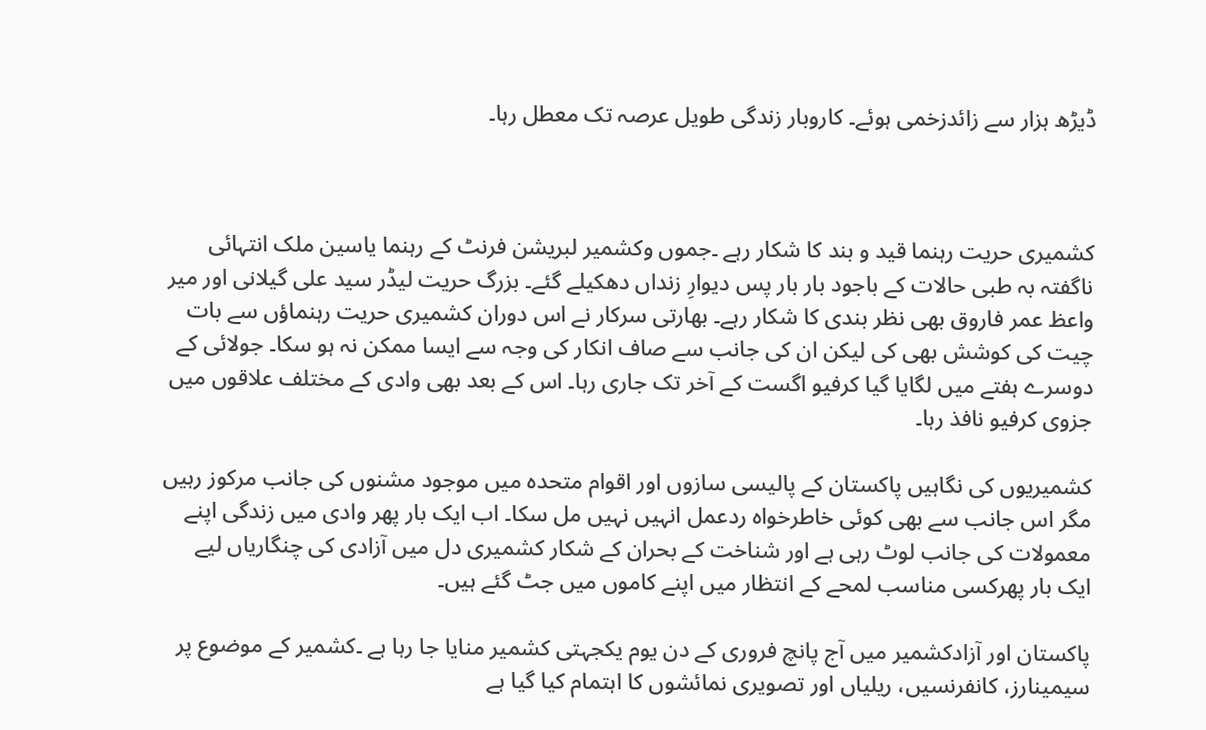ڈیڑھ ہزار سے زائدزخمی ہوئے۔ کاروبار زندگی طویل عرصہ تک معطل رہا۔



کشمیری حریت رہنما قید و بند کا شکار رہے ۔جموں وکشمیر لبریشن فرنٹ کے رہنما یاسین ملک انتہائی ناگفتہ بہ طبی حالات کے باجود بار بار پس دیوارِ زنداں دھکیلے گئے۔ بزرگ حریت لیڈر سید علی گیلانی اور میر واعظ عمر فاروق بھی نظر بندی کا شکار رہے۔ بھارتی سرکار نے اس دوران کشمیری حریت رہنماؤں سے بات چیت کی کوشش بھی کی لیکن ان کی جانب سے صاف انکار کی وجہ سے ایسا ممکن نہ ہو سکا۔ جولائی کے دوسرے ہفتے میں لگایا گیا کرفیو اگست کے آخر تک جاری رہا۔ اس کے بعد بھی وادی کے مختلف علاقوں میں جزوی کرفیو نافذ رہا۔

کشمیریوں کی نگاہیں پاکستان کے پالیسی سازوں اور اقوام متحدہ میں موجود مشنوں کی جانب مرکوز رہیں مگر اس جانب سے بھی کوئی خاطرخواہ ردعمل انہیں نہیں مل سکا۔ اب ایک بار پھر وادی میں زندگی اپنے معمولات کی جانب لوٹ رہی ہے اور شناخت کے بحران کے شکار کشمیری دل میں آزادی کی چنگاریاں لیے ایک بار پھرکسی مناسب لمحے کے انتظار میں اپنے کاموں میں جٹ گئے ہیں۔

پاکستان اور آزادکشمیر میں آج پانچ فروری کے دن یوم یکجہتی کشمیر منایا جا رہا ہے ۔کشمیر کے موضوع پر سیمینارز، کانفرنسیں، ریلیاں اور تصویری نمائشوں کا اہتمام کیا گیا ہے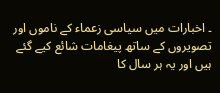۔ اخبارات میں سیاسی زعماء کے ناموں اور تصویروں کے ساتھ پیغامات شائع کیے گئے ہیں اور یہ ہر سال کا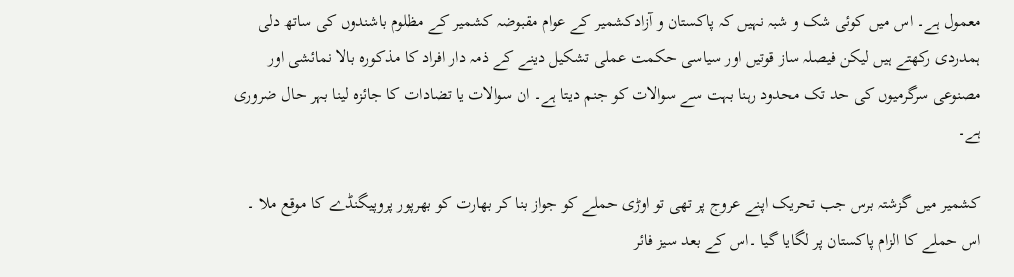معمول ہے۔ اس میں کوئی شک و شبہ نہیں کہ پاکستان و آزادکشمیر کے عوام مقبوضہ کشمیر کے مظلوم باشندوں کی ساتھ دلی ہمدردی رکھتے ہیں لیکن فیصلہ ساز قوتیں اور سیاسی حکمت عملی تشکیل دینے کے ذمہ دار افراد کا مذکورہ بالا نمائشی اور مصنوعی سرگرمیوں کی حد تک محدود رہنا بہت سے سوالات کو جنم دیتا ہے۔ ان سوالات یا تضادات کا جائزہ لینا بہر حال ضروری ہے۔

کشمیر میں گزشتہ برس جب تحریک اپنے عروج پر تھی تو اوڑی حملے کو جواز بنا کر بھارت کو بھرپور پروپیگنڈے کا موقع ملا ۔ اس حملے کا الزام پاکستان پر لگایا گیا ۔اس کے بعد سیز فائر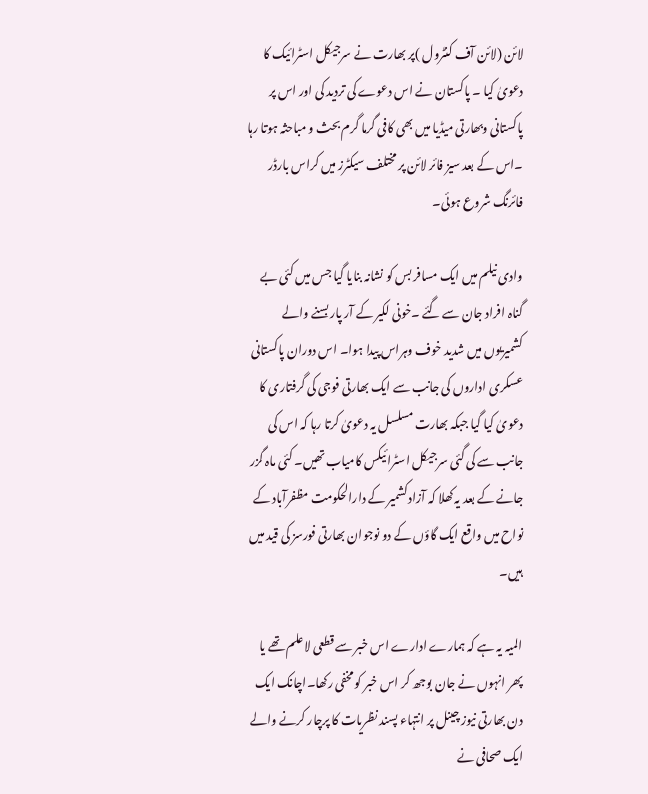لائن (لائن آف کنٹرول )پر بھارت نے سرجیکل اسٹرائیک کا دعویٰ کیا ۔ پاکستان نے اس دعوے کی تردید کی اور اس پر پاکستانی وبھارتی میڈیا میں بھی کافی گرما گرم بحث و مباحثہ ہوتا رہا ۔اس کے بعد سیز فائر لائن پر مختلف سیکٹرز میں کراس بارڈر فائرنگ شروع ہوئی۔

وادی نیلم میں ایک مسافر بس کو نشانہ بنایا گیا جس میں کئی بے گناہ افراد جان سے گئے ۔خونی لکیر کے آر پار بسنے والے کشمیریوں میں شدید خوف وہراس پیدا ہوا۔ اس دوران پاکستانی عسکری اداروں کی جانب سے ایک بھارتی فوجی کی گرفتاری کا دعویٰ کیا گیا جبکہ بھارت مسلسل یہ دعویٰ کرتا رہا کہ اس کی جانب سے کی گئی سرجیکل اسٹرائیکس کامیاب تھیں۔ کئی ماہ گزر جانے کے بعد یہ کھلا کہ آزادکشمیر کے دارالحکومت مظفرآباد کے نواح میں واقع ایک گاؤں کے دو نوجوان بھارتی فورسز کی قید میں ہیں۔

المیہ یہ ہے کہ ہمارے ادارے اس خبر سے قطعی لاعلم تھے یا پھر انہوں نے جان بوجھ کر اس خبر کو مخفی رکھا۔اچانک ایک دن بھارتی نیوز چینل پر انتہاء پسند نظریات کا پرچار کرنے والے ایک صحافی نے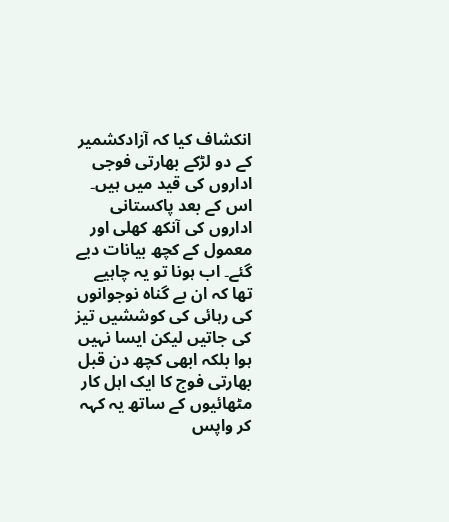انکشاف کیا کہ آزادکشمیر کے دو لڑکے بھارتی فوجی اداروں کی قید میں ہیں۔ اس کے بعد پاکستانی اداروں کی آنکھ کھلی اور معمول کے کچھ بیانات دیے گئے۔ اب ہونا تو یہ چاہیے تھا کہ ان بے گناہ نوجوانوں کی رہائی کی کوششیں تیز کی جاتیں لیکن ایسا نہیں ہوا بلکہ ابھی کچھ دن قبل بھارتی فوج کا ایک اہل کار مٹھائیوں کے ساتھ یہ کہہ کر واپس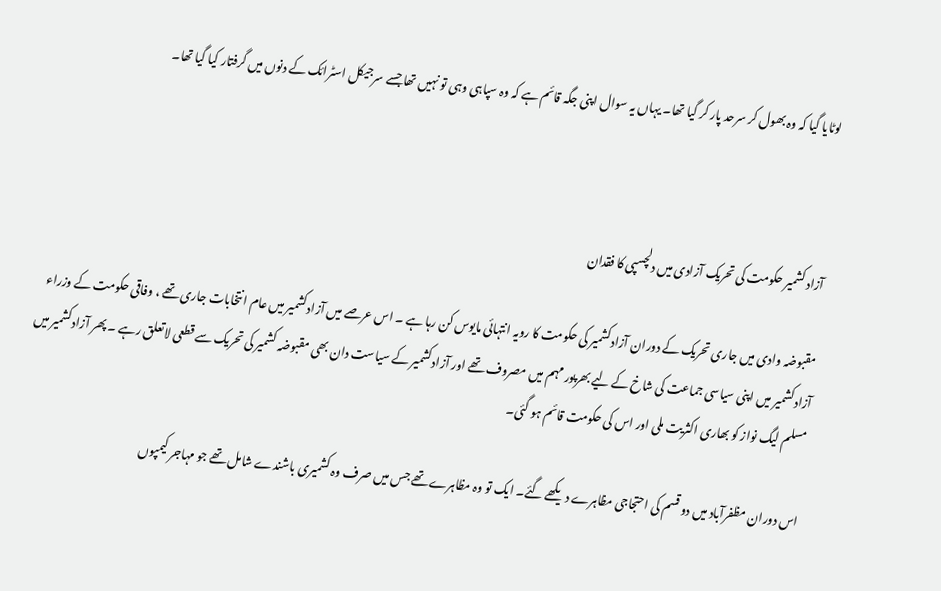لوٹایا گیا کہ وہ بھول کر سرحد پار کر گیا تھا۔ یہاں یہ سوال اپنی جگہ قائم ہے کہ وہ سپاہی وہی تو نہیں تھا جسے سرجیکل اسٹرائک کے دنوں میں گرفتار کیا گیا تھا۔



آزاد کشمیر حکومت کی تحریک آزادی میں دلچسپی کا فقدان

مقبوضہ وادی میں جاری تحریک کے دوران آزادکشمیر کی حکومت کا رویہ انتہائی مایوس کن رہا ہے ۔ اس عرصے میں آزادکشمیر میں عام انتخابات جاری تھے ، وفاقی حکومت کے وزراء آزادکشمیر میں اپنی سیاسی جماعت کی شاخ کے لیے بھرپور مہم میں مصروف تھے اور آزادکشمیر کے سیاست دان بھی مقبوضہ کشمیر کی تحریک سے قطعی لاتعلق رہے ۔ پھر آزادکشمیر میں مسلم لیگ نواز کو بھاری اکثریت ملی اور اس کی حکومت قائم ہو گئی۔

اس دوران مظفرآباد میں دو قسم کی احتجاجی مظاہرے دیکھے گئے۔ ایک تو وہ مظاہرے تھے جس میں صرف وہ کشمیری باشندے شامل تھے جو مہاجر کیمپوں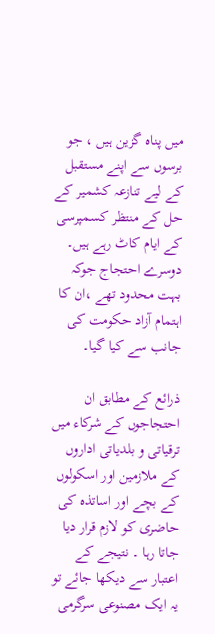میں پناہ گزین ہیں ، جو برسوں سے اپنے مستقبل کے لیے تنازعہ کشمیر کے حل کے منتظر کسمپرسی کے ایام کاٹ رہے ہیں۔ دوسرے احتجاج جوکہ بہت محدود تھے ،ان کا اہتمام آزاد حکومت کی جانب سے کیا گیا۔

ذرائع کے مطابق ان احتجاجوں کے شرکاء میں ترقیاتی و بلدیاتی اداروں کے ملازمین اور اسکولوں کے بچے اور اساتذہ کی حاضری کو لازم قرار دیا جاتا رہا ۔ نتیجے کے اعتبار سے دیکھا جائے تو یہ ایک مصنوعی سرگرمی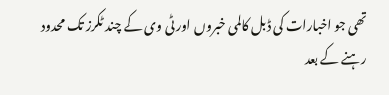تھی جو اخبارات کی ڈبل کالمی خبروں اور ٹی وی کے چند ٹکرز تک محدود رہنے کے بعد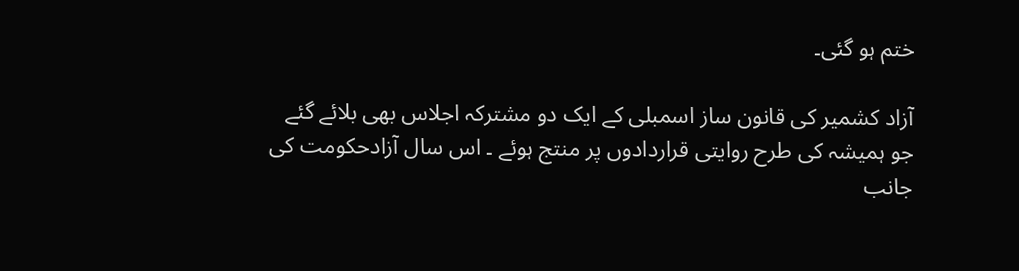ختم ہو گئی۔

آزاد کشمیر کی قانون ساز اسمبلی کے ایک دو مشترکہ اجلاس بھی بلائے گئے جو ہمیشہ کی طرح روایتی قراردادوں پر منتج ہوئے ۔ اس سال آزادحکومت کی جانب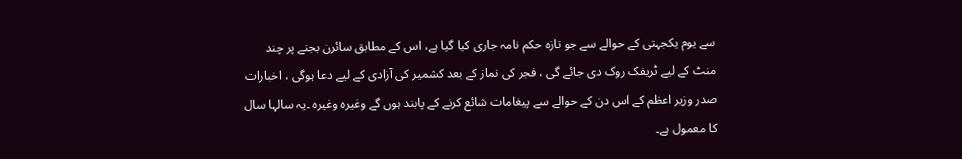سے یوم یکجہتی کے حوالے سے جو تازہ حکم نامہ جاری کیا گیا ہے، اس کے مطابق سائرن بجنے پر چند منٹ کے لیے ٹریفک روک دی جائے گی ، فجر کی نماز کے بعد کشمیر کی آزادی کے لیے دعا ہوگی ، اخبارات صدر وزیر اعظم کے اس دن کے حوالے سے پیغامات شائع کرنے کے پابند ہوں گے وغیرہ وغیرہ ۔یہ سالہا سال کا معمول ہے۔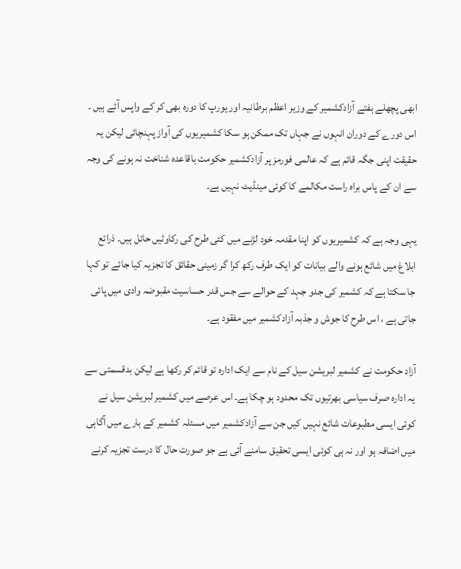ابھی پچھلے ہفتے آزادکشمیر کے وزیر اعظم برطانیہ اور یورپ کا دورہ بھی کر کے واپس آئے ہیں ۔ اس دورے کے دوران انہوں نے جہاں تک ممکن ہو سکا کشمیریوں کی آواز پہنچائی لیکن یہ حقیقت اپنی جگہ قائم ہے کہ عالمی فورمز پر آزادکشمیر حکومت باقاعدہ شناخت نہ ہونے کی وجہ سے ان کے پاس براہ راست مکالمے کا کوئی مینڈیٹ نہیں ہے۔

یہی وجہ ہے کہ کشمیریوں کو اپنا مقدمہ خود لڑنے میں کئی طرح کی رکاوٹیں حائل ہیں۔ ذرائع ابلاغ میں شائع ہونے والے بیانات کو ایک طرف رکھ کرا گر زمینی حقائق کا تجزیہ کیا جائے تو کہا جا سکتا ہے کہ کشمیر کی جدو جہد کے حوالے سے جس قدر حساسیت مقبوضہ وادی میں پائی جاتی ہے ، اس طرح کا جوش و جذبہ آزادکشمیر میں مفقود ہے۔

آزاد حکومت نے کشمیر لبریشن سیل کے نام سے ایک ادارہ تو قائم کر رکھا ہے لیکن بدقسمتی سے یہ ادارہ صرف سیاسی بھرتیوں تک محدود ہو چکا ہے۔ اس عرصے میں کشمیر لبریشن سیل نے کوئی ایسی مطبوعات شائع نہیں کیں جن سے آزادکشمیر میں مسئلہ کشمیر کے بارے میں آگاہی میں اضافہ ہو اور نہ ہی کوئی ایسی تحقیق سامنے آئی ہے جو صورت حال کا درست تجزیہ کرنے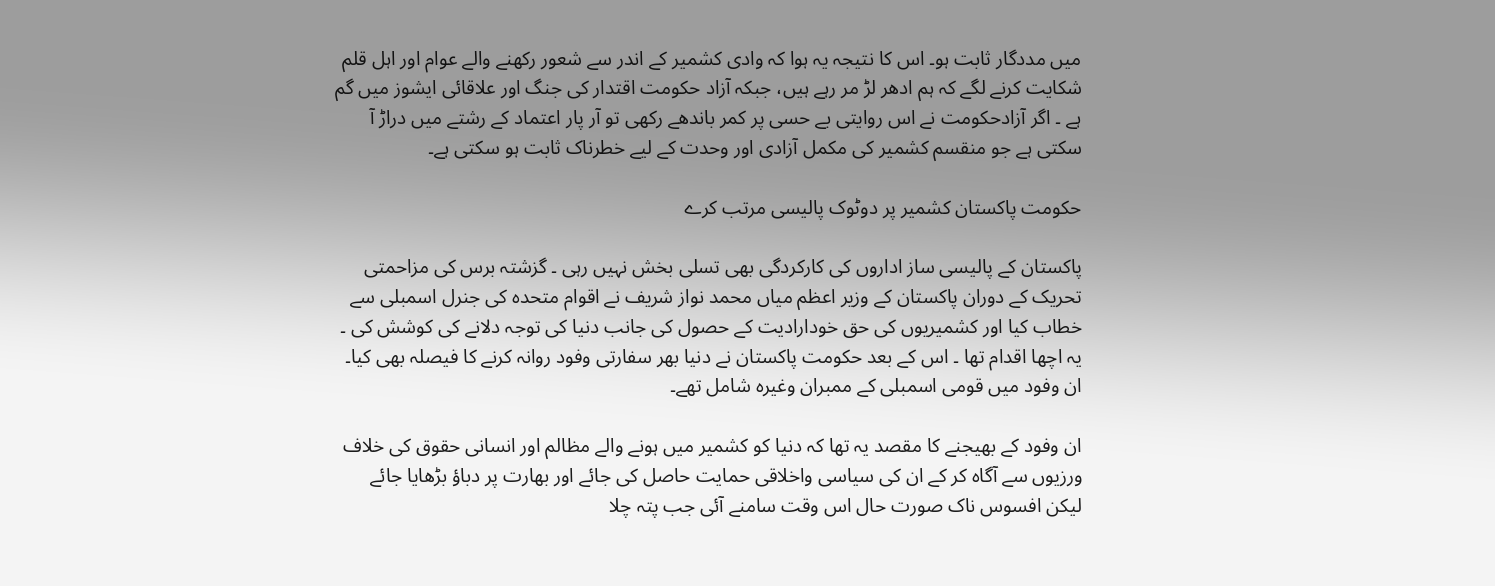میں مددگار ثابت ہو۔ اس کا نتیجہ یہ ہوا کہ وادی کشمیر کے اندر سے شعور رکھنے والے عوام اور اہل قلم شکایت کرنے لگے کہ ہم ادھر لڑ مر رہے ہیں، جبکہ آزاد حکومت اقتدار کی جنگ اور علاقائی ایشوز میں گم ہے ۔ اگر آزادحکومت نے اس روایتی بے حسی پر کمر باندھے رکھی تو آر پار اعتماد کے رشتے میں دراڑ آ سکتی ہے جو منقسم کشمیر کی مکمل آزادی اور وحدت کے لیے خطرناک ثابت ہو سکتی ہے۔

حکومت پاکستان کشمیر پر دوٹوک پالیسی مرتب کرے

پاکستان کے پالیسی ساز اداروں کی کارکردگی بھی تسلی بخش نہیں رہی ۔ گزشتہ برس کی مزاحمتی تحریک کے دوران پاکستان کے وزیر اعظم میاں محمد نواز شریف نے اقوام متحدہ کی جنرل اسمبلی سے خطاب کیا اور کشمیریوں کی حق خودارادیت کے حصول کی جانب دنیا کی توجہ دلانے کی کوشش کی ۔ یہ اچھا اقدام تھا ۔ اس کے بعد حکومت پاکستان نے دنیا بھر سفارتی وفود روانہ کرنے کا فیصلہ بھی کیا۔ ان وفود میں قومی اسمبلی کے ممبران وغیرہ شامل تھے۔

ان وفود کے بھیجنے کا مقصد یہ تھا کہ دنیا کو کشمیر میں ہونے والے مظالم اور انسانی حقوق کی خلاف ورزیوں سے آگاہ کر کے ان کی سیاسی واخلاقی حمایت حاصل کی جائے اور بھارت پر دباؤ بڑھایا جائے لیکن افسوس ناک صورت حال اس وقت سامنے آئی جب پتہ چلا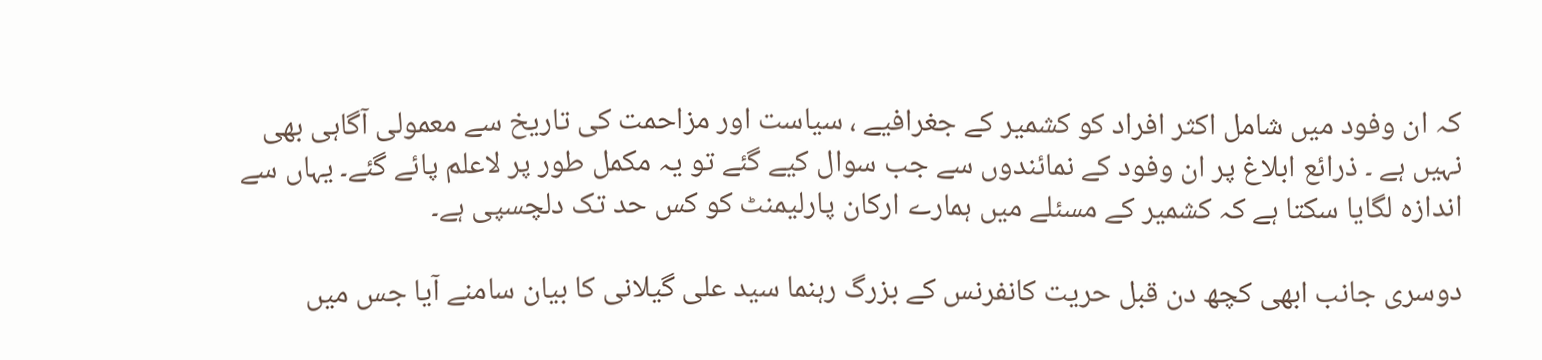کہ ان وفود میں شامل اکثر افراد کو کشمیر کے جغرافیے ، سیاست اور مزاحمت کی تاریخ سے معمولی آگاہی بھی نہیں ہے ۔ ذرائع ابلاغ پر ان وفود کے نمائندوں سے جب سوال کیے گئے تو یہ مکمل طور پر لاعلم پائے گئے۔ یہاں سے اندازہ لگایا سکتا ہے کہ کشمیر کے مسئلے میں ہمارے ارکان پارلیمنٹ کو کس حد تک دلچسپی ہے۔

دوسری جانب ابھی کچھ دن قبل حریت کانفرنس کے بزرگ رہنما سید علی گیلانی کا بیان سامنے آیا جس میں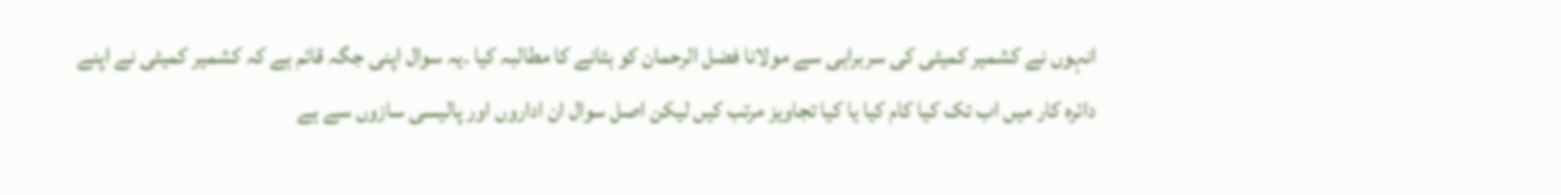انہوں نے کشمیر کمیٹی کی سربراہی سے مولانا فضل الرحمان کو ہٹانے کا مطالبہ کیا ۔یہ سوال اپنی جگہ قائم ہے کہ کشمیر کمیٹی نے اپنے دائرہ کار میں اب تک کیا کام کیا یا کیا تجاویز مرتب کیں لیکن اصل سوال ان اداروں اور پالیسی سازوں سے ہے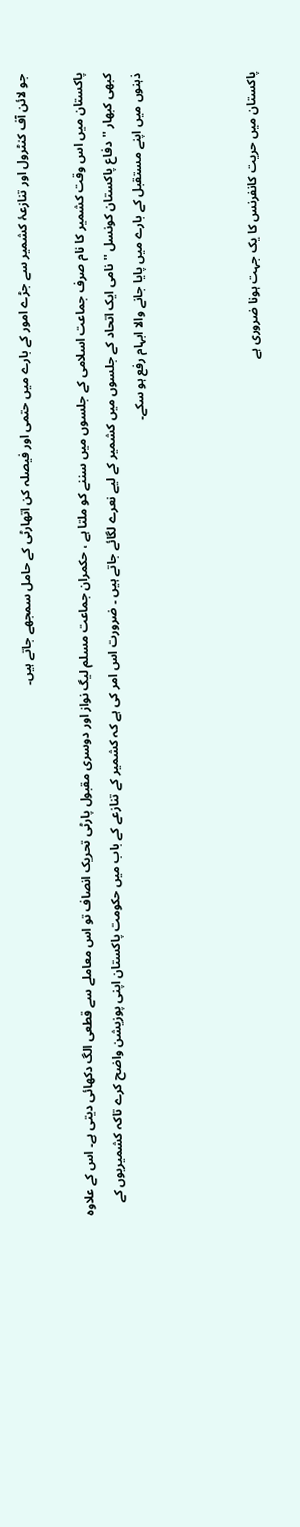جو لائن آف کنٹرول اور تنازعۂ کشمیر سے جڑے امور کے بارے میں حتمی اور فیصلہ کن اتھارٹی کے حامل سمجھے جاتے ہیں۔

پاکستان میں اس وقت کشمیر کا نام صرف جماعت اسلامی کے جلسوں میں سننے کو ملتا ہے ، حکمران جماعت مسلم لیگ نواز اور دوسری مقبول پارٹی تحریک انصاف تو اس معاملے سے قطعی الگ دکھائی دیتی ہے۔ اس کے علاوہ کبھی کبھار ''دفاع پاکستان کونسل '' نامی ایک اتحاد کے جلسوں میں کشمیر کے لیے نعرے لگائے جاتے ہیں ۔ ضرورت اس امر کی ہے کہ کشمیر کے تنازعے کے باب میں حکومت پاکستان اپنی پوزیشن واضح کرے تاکہ کشمیریوں کے ذہنوں میں اپنے مستقبل کے بارے میں پایا جانے والا ابہام رفع ہو سکے۔



پاکستان میں حریت کانفرنس کا یک جہت ہونا ضروری ہے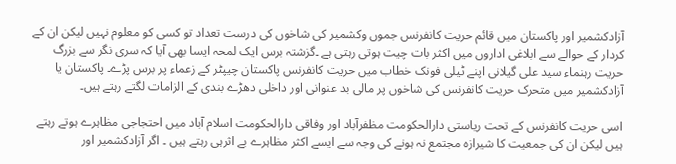آزادکشمیر اور پاکستان میں قائم حریت کانفرنس جموں وکشمیر کی شاخوں کی درست تعداد تو کسی کو معلوم نہیں لیکن ان کے کردار کے حوالے سے ابلاغی اداروں میں اکثر بات چیت ہوتی رہتی ہے ۔گزشتہ برس ایک لمحہ ایسا بھی آیا کہ سری نگر سے بزرگ حریت رہنماء سید علی گیلانی اپنے ٹیلی فونک خطاب میں حریت کانفرنس پاکستان چیپٹر کے زعماء پر برس پڑے۔ پاکستان یا آزادکشمیر میں متحرک حریت کانفرنس کی شاخوں پر مالی بد عنوانی اور داخلی دھڑے بندی کے الزامات لگتے رہتے ہیں۔

اسی حریت کانفرنس کے تحت ریاستی دارالحکومت مظفرآباد اور وفاقی دارالحکومت اسلام آباد میں احتجاجی مظاہرے ہوتے رہتے ہیں لیکن ان کی جمعیت کا شیرازہ مجتمع نہ ہونے کی وجہ سے ایسے اکثر مظاہرے بے اثرہی رہتے ہیں ۔ اگر آزادکشمیر اور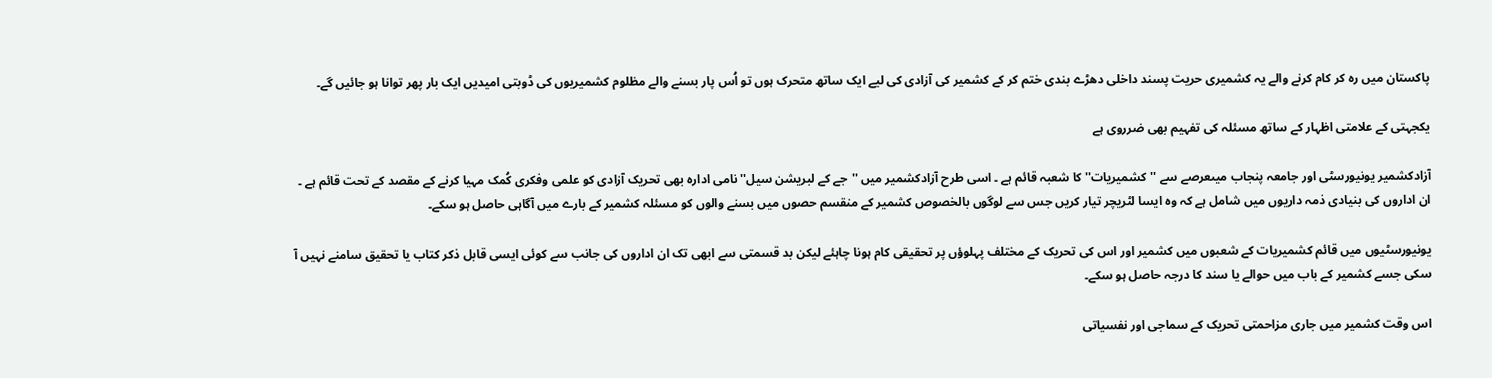پاکستان میں رہ کر کام کرنے والے یہ کشمیری حریت پسند داخلی دھڑے بندی ختم کر کے کشمیر کی آزادی کی لیے ایک ساتھ متحرک ہوں تو اُس پار بسنے والے مظلوم کشمیریوں کی ڈوبتی امیدیں ایک بار پھر توانا ہو جائیں گے۔

یکجہتی کے علامتی اظہار کے ساتھ مسئلہ کی تفہیم بھی ضرروی ہے

آزادکشمیر یونیورسٹی اور جامعہ پنجاب میںعرصے سے ''کشمیریات'' کا شعبہ قائم ہے ۔ اسی طرح آزادکشمیر میں ''جے کے لبریشن سیل'' نامی ادارہ بھی تحریک آزادی کو علمی وفکری کُمک مہیا کرنے کے مقصد کے تحت قائم ہے ۔ ان اداروں کی بنیادی ذمہ داریوں میں شامل ہے کہ وہ ایسا لٹریچر تیار کریں جس سے لوگوں بالخصوص کشمیر کے منقسم حصوں میں بسنے والوں کو مسئلہ کشمیر کے بارے میں آگاہی حاصل ہو سکے۔

یونیورسٹیوں میں قائم کشمیریات کے شعبوں میں کشمیر اور اس کی تحریک کے مختلف پہلوؤں پر تحقیقی کام ہونا چاہئے لیکن بد قسمتی سے ابھی تک ان اداروں کی جانب سے کوئی ایسی قابل ذکر کتاب یا تحقیق سامنے نہیں آ سکی جسے کشمیر کے باب میں حوالے یا سند کا درجہ حاصل ہو سکے۔

اس وقت کشمیر میں جاری مزاحمتی تحریک کے سماجی اور نفسیاتی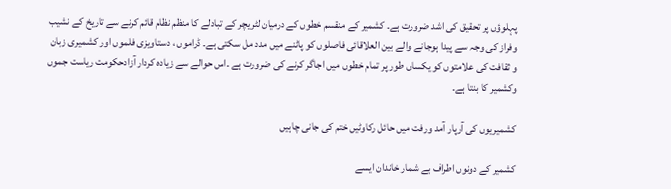پہلوؤں پر تحقیق کی اشد ضرورت ہے۔ کشمیر کے منقسم خطوں کے درمیان لٹریچر کے تبادلے کا منظم نظام قائم کرنے سے تاریخ کے نشیب وفراز کی وجہ سے پیدا ہوجانے والے بین العلاقائی فاصلوں کو پاٹنے میں مدد مل سکتی ہے۔ ڈراموں ، دستاویزی فلموں اور کشمیری زبان و ثقافت کی علامتوں کو یکساں طور پر تمام خطوں میں اجاگر کرنے کی ضرورت ہے ۔اس حوالے سے زیادہ کردار آزادحکومت ریاست جموں وکشمیر کا بنتا ہے۔

کشمیریوں کی آرپار آمد ورفت میں حائل رکاوٹیں ختم کی جانی چاہیں

کشمیر کے دونوں اطراف بے شمار خاندان ایسے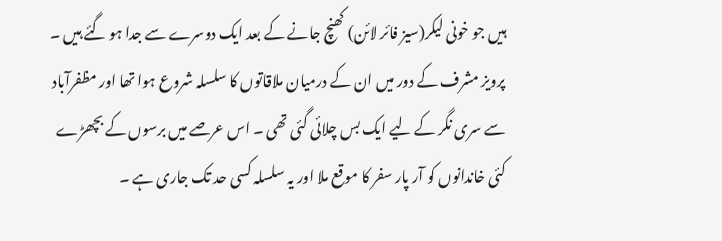ہیں جو خونی لیکر(سیز فائر لائن) کھنچ جانے کے بعد ایک دوسرے سے جدا ہو گئے ہیں ۔ پرویز مشرف کے دور میں ان کے درمیان ملاقاتوں کا سلسلہ شروع ہوا تھا اور مظفرآباد سے سری نگر کے لیے ایک بس چلائی گئی تھی ۔ اس عرصے میں برسوں کے بچھڑے کئی خاندانوں کو آر پار سفر کا موقع ملا اور یہ سلسلہ کسی حد تک جاری ہے ۔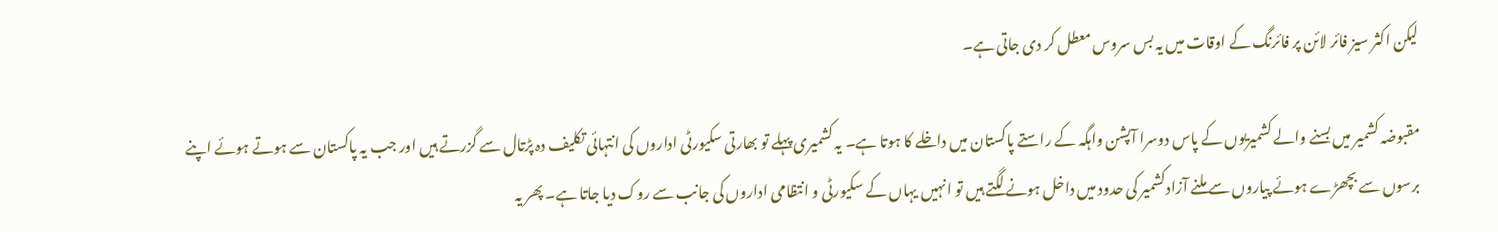لیکن اکثر سیز فائر لائن پر فائرنگ کے اوقات میں یہ بس سروس معطل کر دی جاتی ہے۔

مقبوضہ کشمیر میں بسنے والے کشمیریوں کے پاس دوسرا آپشن واہگہ کے راستے پاکستان میں داخلے کا ہوتا ہے۔ یہ کشمیری پہلے تو بھارتی سکیورٹی اداروں کی انتہائی تکلیف دہ پڑتال سے گزرتے ہیں اور جب یہ پاکستان سے ہوتے ہوئے اپنے برسوں سے بچھڑے ہوئے پیاروں سے ملنے آزادکشمیر کی حدود میں داخل ہونے لگتے ہیں تو انہیں یہاں کے سکیورٹی و انتظامی اداروں کی جانب سے روک دیا جاتا ہے۔ پھر یہ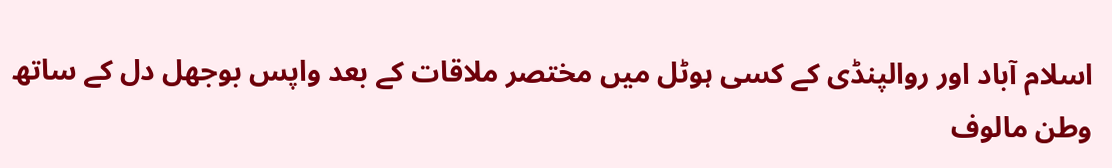اسلام آباد اور روالپنڈی کے کسی ہوٹل میں مختصر ملاقات کے بعد واپس بوجھل دل کے ساتھ وطن مالوف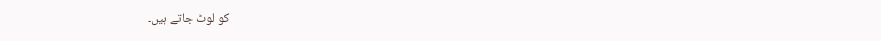کو لوٹ جاتے ہیں۔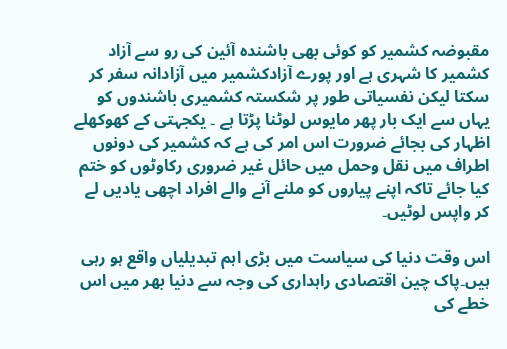مقبوضہ کشمیر کو کوئی بھی باشندہ آئین کی رو سے آزاد کشمیر کا شہری ہے اور پورے آزادکشمیر میں آزادانہ سفر کر سکتا لیکن نفسیاتی طور پر شکستہ کشمیری باشندوں کو یہاں سے ایک بار پھر مایوس لوٹنا پڑتا ہے ۔ یکجہتی کے کھوکھلے اظہار کی بجائے ضرورت اس امر کی ہے کہ کشمیر کی دونوں اطراف میں نقل وحمل میں حائل غیر ضروری رکاوٹوں کو ختم کیا جائے تاکہ اپنے پیاروں کو ملنے آنے والے افراد اچھی یادیں لے کر واپس لوٹیں۔

اس وقت دنیا کی سیاست میں بڑی اہم تبدیلیاں واقع ہو رہی ہیں۔پاک چین اقتصادی راہداری کی وجہ سے دنیا بھر میں اس خطے کی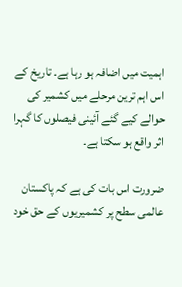اہمیت میں اضافہ ہو رہا ہے۔ تاریخ کے اس اہم ترین مرحلے میں کشمیر کی حوالے کیے گئے آئینی فیصلوں کا گہرا اثر واقع ہو سکتا ہے۔

ضرورت اس بات کی ہے کہ پاکستان عالمی سطح پر کشمیریوں کے حق خود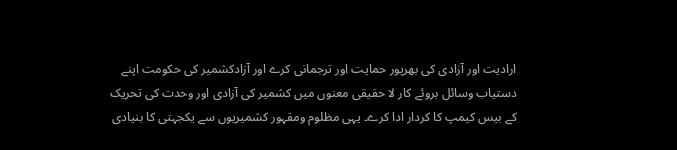ارادیت اور آزادی کی بھرپور حمایت اور ترجمانی کرے اور آزادکشمیر کی حکومت اپنے دستیاب وسائل بروئے کار لا حقیقی معنوں میں کشمیر کی آزادی اور وحدت کی تحریک کے بیس کیمپ کا کردار ادا کرے۔ یہی مظلوم ومقہور کشمیریوں سے یکجہتی کا بنیادی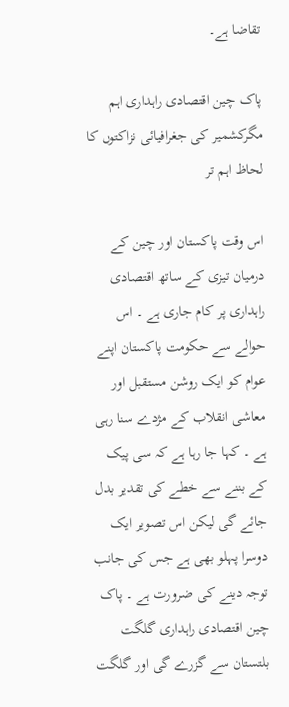تقاضا ہے۔

پاک چین اقتصادی راہداری اہم مگرکشمیر کی جغرافیائی نزاکتوں کا لحاظ اہم تر

اس وقت پاکستان اور چین کے درمیان تیزی کے ساتھ اقتصادی راہداری پر کام جاری ہے ۔ اس حوالے سے حکومت پاکستان اپنے عوام کو ایک روشن مستقبل اور معاشی انقلاب کے مژدے سنا رہی ہے ۔ کہا جا رہا ہے کہ سی پیک کے بننے سے خطے کی تقدیر بدل جائے گی لیکن اس تصویر ایک دوسرا پہلو بھی ہے جس کی جانب توجہ دینے کی ضرورت ہے ۔ پاک چین اقتصادی راہداری گلگت بلتستان سے گزرے گی اور گلگت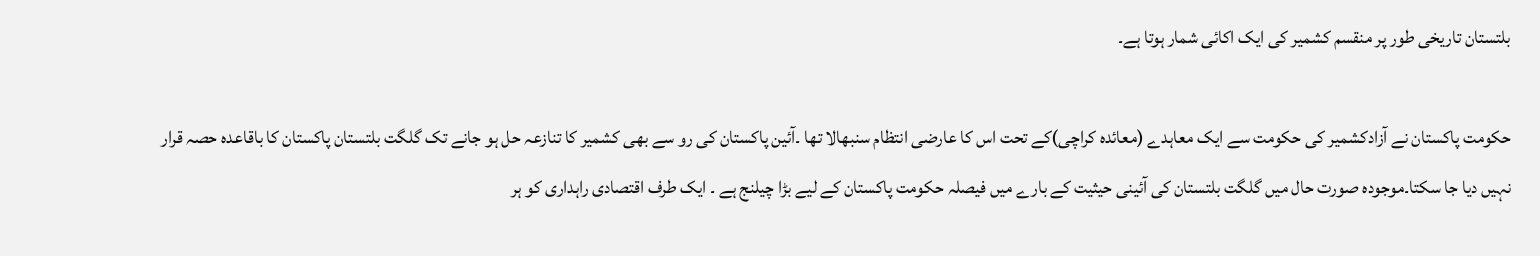بلتستان تاریخی طور پر منقسم کشمیر کی ایک اکائی شمار ہوتا ہے۔

حکومت پاکستان نے آزادکشمیر کی حکومت سے ایک معاہدے (معائدہ کراچی)کے تحت اس کا عارضی انتظام سنبھالا تھا ۔آئین پاکستان کی رو سے بھی کشمیر کا تنازعہ حل ہو جانے تک گلگت بلتستان پاکستان کا باقاعدہ حصہ قرار نہیں دیا جا سکتا۔موجودہ صورت حال میں گلگت بلتستان کی آئینی حیثیت کے بارے میں فیصلہ حکومت پاکستان کے لیے بڑا چیلنج ہے ۔ ایک طرف اقتصادی راہداری کو ہر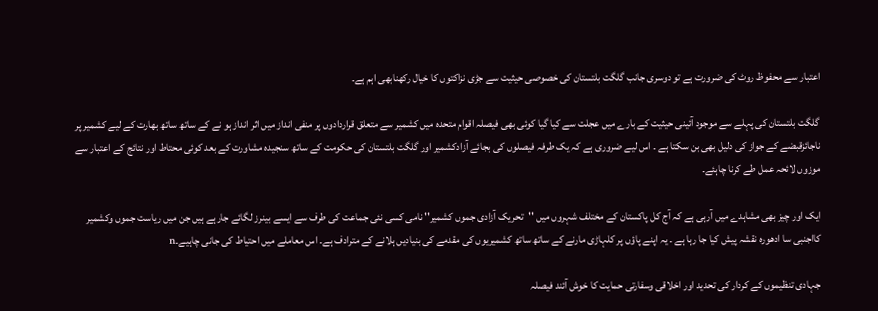اعتبار سے محفوظ روٹ کی ضرورت ہے تو دوسری جانب گلگت بلتستان کی خصوصی حیثیت سے جڑی نزاکتوں کا خیال رکھنابھی اہم ہے۔

گلگت بلتستان کی پہلے سے موجود آئینی حیثیت کے بارے میں عجلت سے کیا گیا کوئی بھی فیصلہ اقوام متحدہ میں کشمیر سے متعلق قراردادوں پر منفی انداز میں اثر انداز ہو نے کے ساتھ ساتھ بھارت کے لیے کشمیر پر ناجائزقبضے کے جواز کی دلیل بھی بن سکتا ہے ۔ اس لیے ضروری ہے کہ یک طرفہ فیصلوں کی بجائے آزادکشمیر اور گلگت بلتستان کی حکومت کے ساتھ سنجیدہ مشاورت کے بعد کوئی محتاط اور نتائج کے اعتبار سے موزوں لائحہ عمل طے کرنا چاہئے۔

ایک اور چیز بھی مشاہدے میں آرہی ہے کہ آج کل پاکستان کے مختلف شہروں میں ''تحریک آزادی جموں کشمیر'' نامی کسی نئی جماعت کی طرف سے ایسے بینرز لگائے جارہے ہیں جن میں ریاست جموں وکشمیر کااجنبی سا ادھورہ نقشہ پیش کیا جا رہا ہے ۔ یہ اپنے پاؤں پر کلہاڑی مارنے کے ساتھ ساتھ کشمیریوں کی مقدمے کی بنیادیں ہلانے کے مترادف ہے۔ اس معاملے میں احتیاط کی جانی چاہیے۔n

جہادی تنظیموں کے کردار کی تحدید اور اخلاقی وسفارتی حمایت کا خوش آئند فیصلہ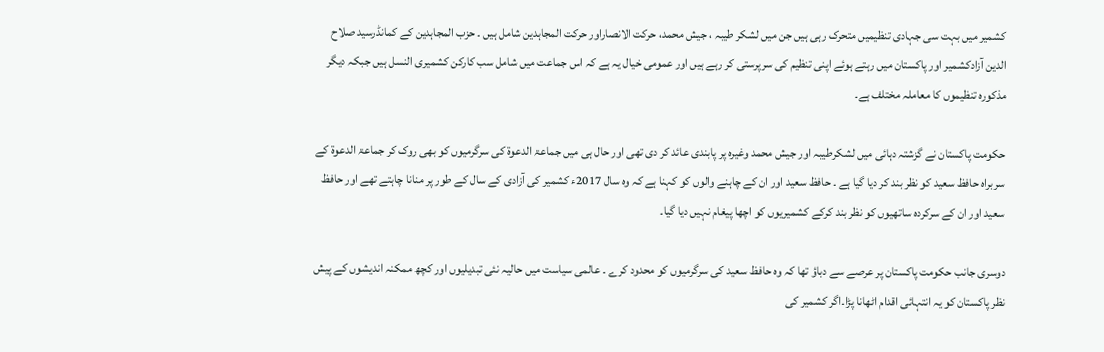کشمیر میں بہت سی جہادی تنظیمیں متحرک رہی ہیں جن میں لشکر طیبہ ، جیش محمد، حرکت الانصاراور حرکت المجاہدین شامل ہیں ۔ حزب المجاہدین کے کمانڈرسید صلاح الدین آزادکشمیر اور پاکستان میں رہتے ہوئے اپنی تنظیم کی سرپرستی کر رہے ہیں اور عمومی خیال یہ ہے کہ اس جماعت میں شامل سب کارکن کشمیری النسل ہیں جبکہ دیگر مذکورہ تنظیموں کا معاملہ مختلف ہے۔

حکومت پاکستان نے گزشتہ دہائی میں لشکرطیبہ اور جیش محمد وغیرہ پر پابندی عائد کر دی تھی اور حال ہی میں جماعۃ الدعوۃ کی سرگرمیوں کو بھی روک کر جماعۃ الدعوۃ کے سربراہ حافظ سعید کو نظر بند کر دیا گیا ہے ۔ حافظ سعید اور ان کے چاہنے والوں کو کہنا ہے کہ وہ سال 2017ء کشمیر کی آزادی کے سال کے طور پر منانا چاہتے تھے اور حافظ سعید اور ان کے سرکردہ ساتھیوں کو نظر بند کرکے کشمیریوں کو اچھا پیغام نہیں دیا گیا۔

دوسری جانب حکومت پاکستان پر عرصے سے دباؤ تھا کہ وہ حافظ سعید کی سرگرمیوں کو محدود کرے ۔ عالمی سیاست میں حالیہ نئی تبدیلیوں اور کچھ ممکنہ اندیشوں کے پیش نظر پاکستان کو یہ انتہائی اقدام اٹھانا پڑا۔اگر کشمیر کی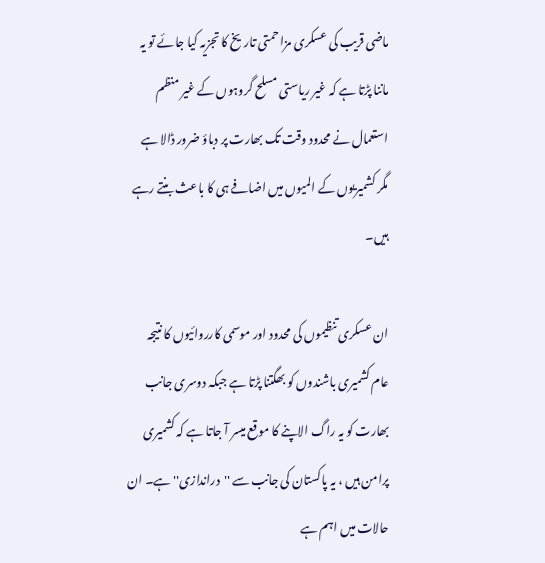ماضی قریب کی عسکری مزاحمتی تاریخ کا تجزیہ کیا جائے تو یہ ماننا پڑتا ہے کہ غیر ریاستی مسلح گروہوں کے غیر منظم استعمال نے محدود وقت تک بھارت پر دباؤ ضرور ڈالا ہے مگر کشمیریوں کے المیوں میں اضافے ہی کا باعث بنتے رہے ہیں۔

ان عسکری تنظیموں کی محدود اور موسمی کارروائیوں کا نتیجہ عام کشمیری باشندوں کو بھگتنا پڑتا ہے جبکہ دوسری جانب بھارت کو یہ راگ الاپنے کا موقع میسر آ جاتا ہے کہ کشمیری پرامن ہیں ، یہ پاکستان کی جانب سے ''دراندازی'' ہے۔ ان حالات میں اہم ہے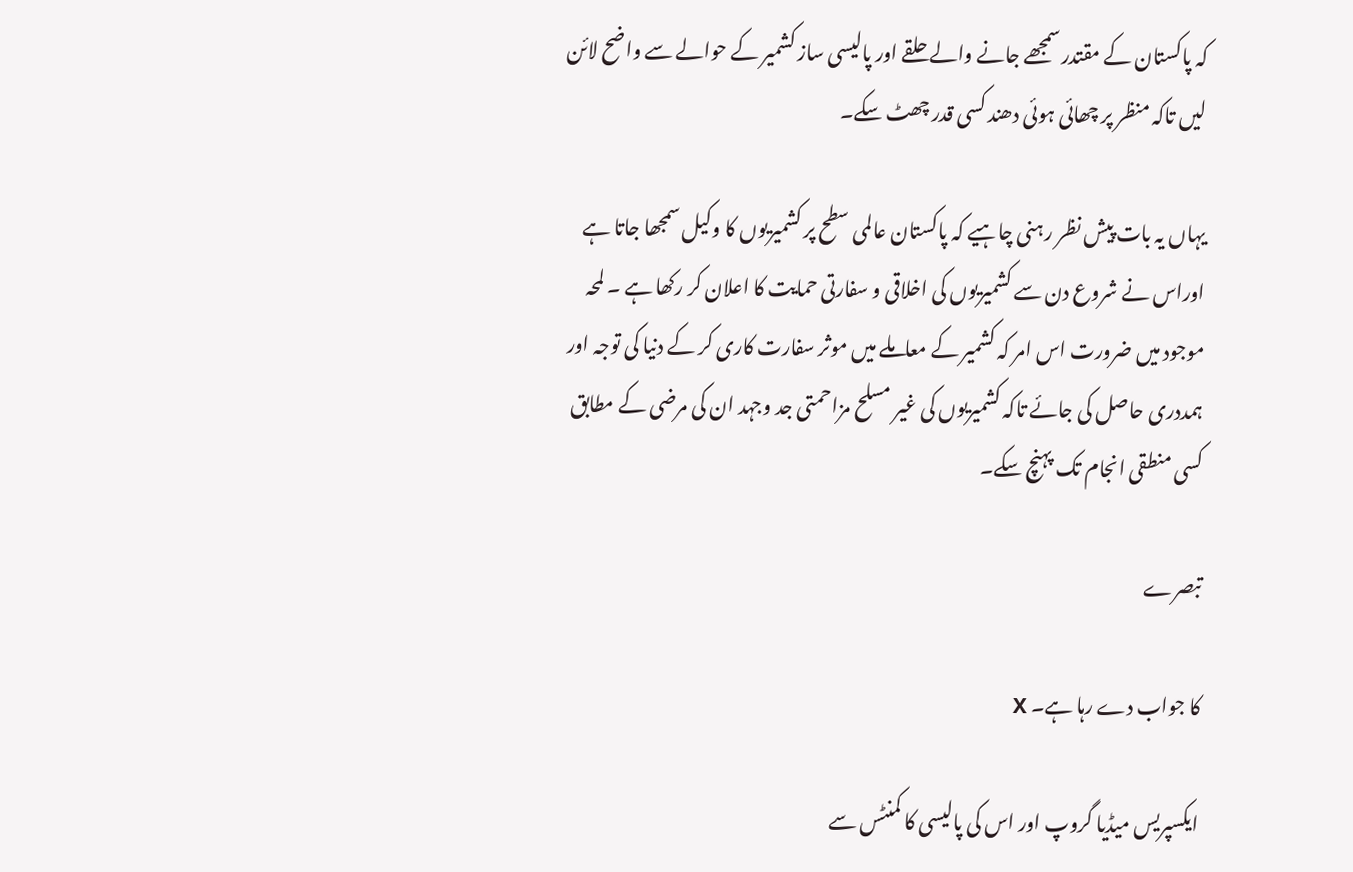کہ پاکستان کے مقتدر سمجھے جانے والے حلقے اور پالیسی ساز کشمیر کے حوالے سے واضح لائن لیں تاکہ منظر پر چھائی ہوئی دھند کسی قدر چھٹ سکے۔

یہاں یہ بات پیش نظر رہنی چاہیے کہ پاکستان عالمی سطح پر کشمیریوں کا وکیل سمجھا جاتا ہے اوراس نے شروع دن سے کشمیریوں کی اخلاقی و سفارتی حمایت کا اعلان کر رکھا ہے ۔ لمحہ موجود میں ضرورت اس امر کہ کشمیر کے معاملے میں موثر سفارت کاری کر کے دنیا کی توجہ اور ہمددری حاصل کی جائے تاکہ کشمیریوں کی غیر مسلح مزاحمتی جد وجہد ان کی مرضی کے مطابق کسی منطقی انجام تک پہنچ سکے۔

تبصرے

کا جواب دے رہا ہے۔ X

ایکسپریس میڈیا گروپ اور اس کی پالیسی کا کمنٹس سے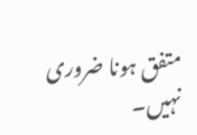متفق ہونا ضروری نہیں۔